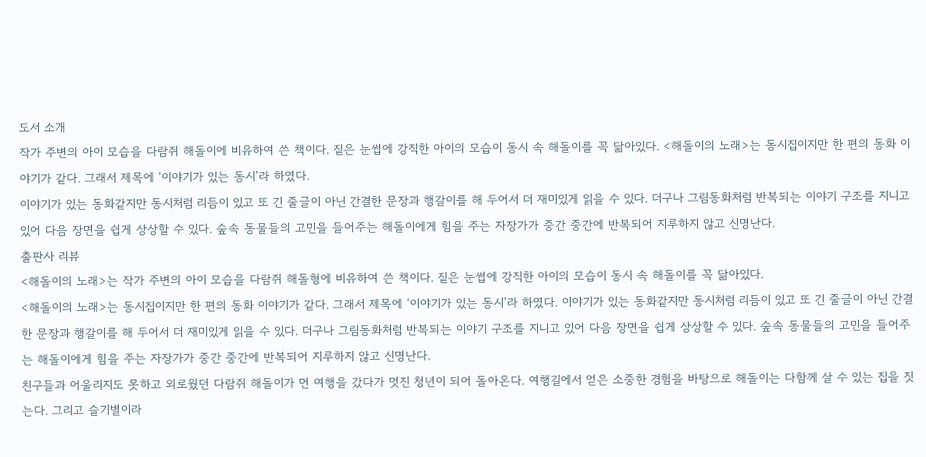도서 소개
작가 주변의 아이 모습을 다람쥐 해돌이에 비유하여 쓴 책이다. 짙은 눈썹에 강직한 아이의 모습이 동시 속 해돌이를 꼭 닮아있다. <해돌이의 노래>는 동시집이지만 한 편의 동화 이야기가 같다. 그래서 제목에 ‘이야기가 있는 동시’라 하였다.
이야기가 있는 동화같지만 동시처럼 리듬이 있고 또 긴 줄글이 아닌 간결한 문장과 행갈이를 해 두어서 더 재미있게 읽을 수 있다. 더구나 그림동화처럼 반복되는 이야기 구조를 지니고 있어 다음 장면을 쉽게 상상할 수 있다. 숲속 동물들의 고민을 들어주는 해돌이에게 힘을 주는 자장가가 중간 중간에 반복되어 지루하지 않고 신명난다.
출판사 리뷰
<해돌이의 노래>는 작가 주변의 아이 모습을 다람쥐 해돌형에 비유하여 쓴 책이다. 짙은 눈썹에 강직한 아이의 모습이 동시 속 해돌이를 꼭 닮아있다.
<해돌이의 노래>는 동시집이지만 한 편의 동화 이야기가 같다. 그래서 제목에 ‘이야기가 있는 동시’라 하였다. 이야기가 있는 동화같지만 동시처럼 리듬이 있고 또 긴 줄글이 아닌 간결한 문장과 행갈이를 해 두어서 더 재미있게 읽을 수 있다. 더구나 그림동화처럼 반복되는 이야기 구조를 지니고 있어 다음 장면을 쉽게 상상할 수 있다. 숲속 동물들의 고민을 들어주는 해돌이에게 힘을 주는 자장가가 중간 중간에 반복되어 지루하지 않고 신명난다.
친구들과 어울리지도 못하고 외로웠던 다람쥐 해돌이가 먼 여행을 갔다가 멋진 청년이 되어 돌아온다. 여행길에서 얻은 소중한 경험을 바탕으로 해돌이는 다함께 살 수 있는 집을 짓는다. 그리고 슬기별이라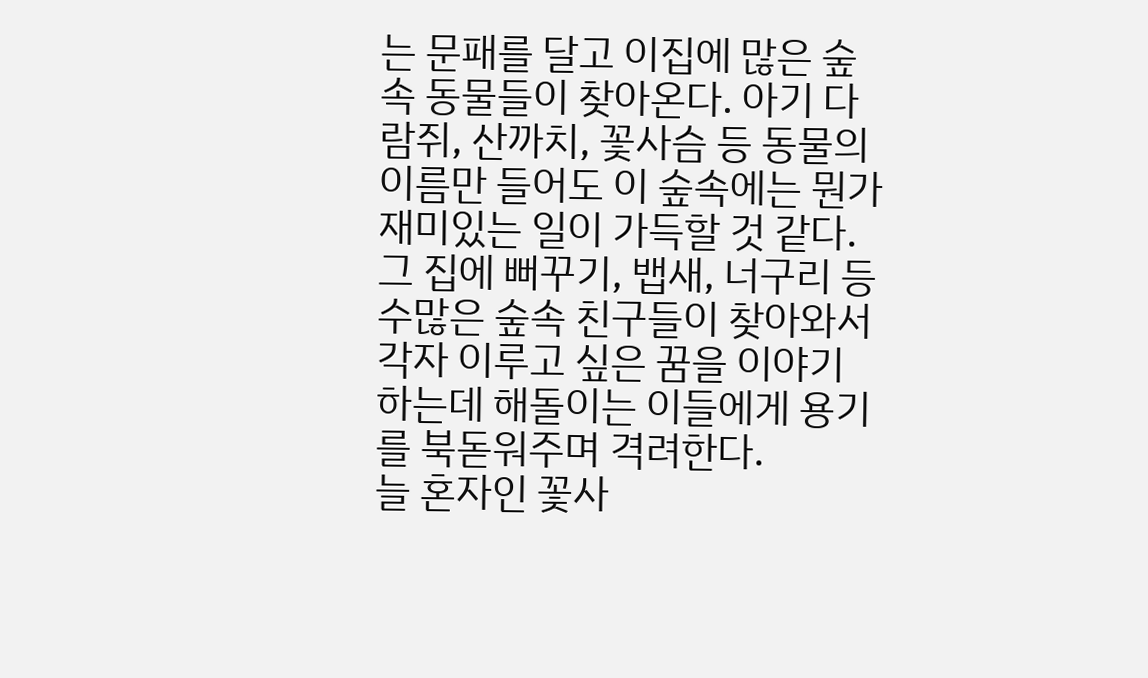는 문패를 달고 이집에 많은 숲속 동물들이 찾아온다. 아기 다람쥐, 산까치, 꽃사슴 등 동물의 이름만 들어도 이 숲속에는 뭔가 재미있는 일이 가득할 것 같다. 그 집에 뻐꾸기, 뱁새, 너구리 등 수많은 숲속 친구들이 찾아와서 각자 이루고 싶은 꿈을 이야기 하는데 해돌이는 이들에게 용기를 북돋워주며 격려한다.
늘 혼자인 꽃사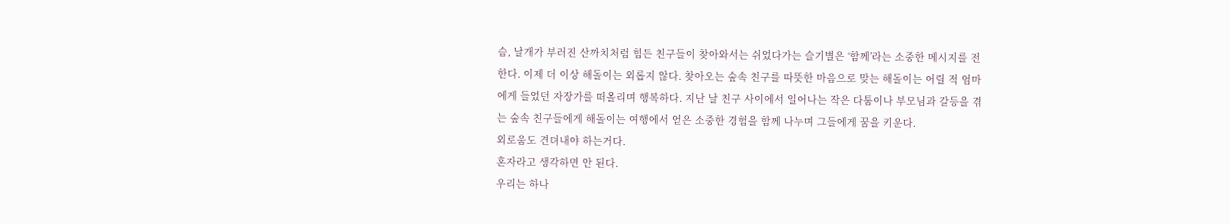슴, 날개가 부러진 산까치처럼 힘든 친구들이 찾아와서는 쉬었다가는 슬기별은 ‘함께’라는 소중한 메시지를 전한다. 이제 더 이상 해돌이는 외롭지 않다. 찾아오는 숲속 친구를 따뜻한 마음으로 맞는 해돌이는 어릴 적 엄마에게 들었던 자장가를 떠올리며 행복하다. 지난 날 친구 사이에서 일어나는 작은 다툼이나 부모님과 갈등을 겪는 숲속 친구들에게 해돌이는 여행에서 얻은 소중한 경험을 함께 나누며 그들에게 꿈을 키운다.
외로움도 견뎌내야 하는거다.
혼자라고 생각하면 안 된다.
우리는 하나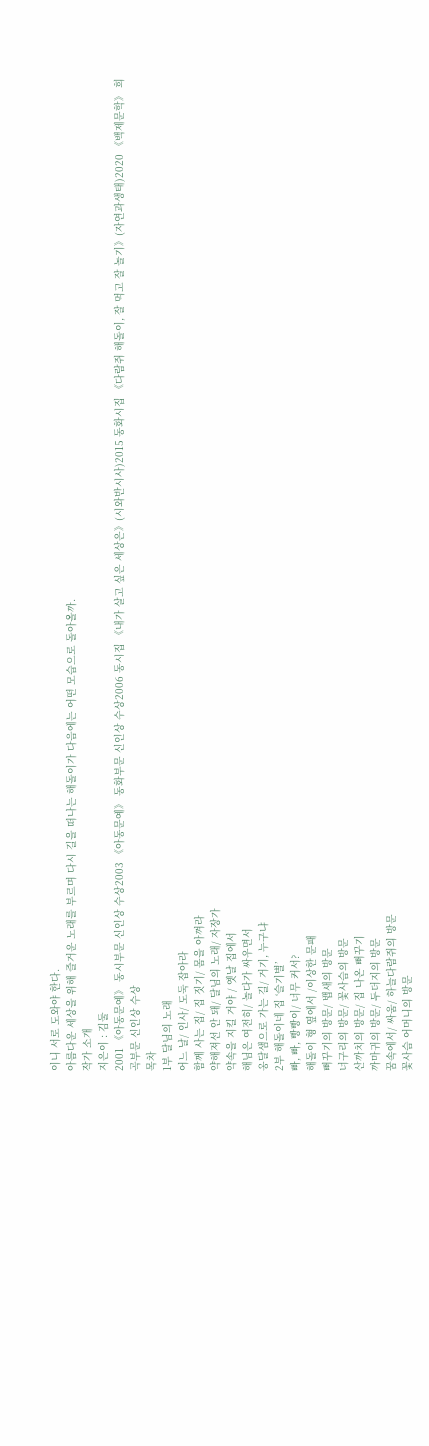이니 서로 도와야 한다.
아름다운 세상을 위해 즐거운 노래를 부르며 다시 길을 떠나는 해돌이가 다음에는 어떤 모습으로 돌아올까.
작가 소개
지은이 : 김둘
2001 《아동문예》 동시부문 신인상 수상2003 《아동문예》 동화부문 신인상 수상2006 동시집 《내가 살고 싶은 세상은》(시와반시사)2015 동화시집 《다람쥐 해돌이, 잘 먹고 잘 놀기》(자연과생태)2020 《백제문학》 희곡부문 신인상 수상
목차
1부 달님의 노래
어느 날/ 인사/ 도둑 잡아라
함께 사는 집/ 집 짓기/ 몸을 아껴라
약해져선 안 돼/ 달님의 노래/ 자장가
약속을 지킬 거야 / 옛날 집에서
해님은 여전히/ 놀다가 싸우면서
옹달샘으로 가는 길/ 거기, 누구냐
2부 해돌이네 집 ‘슬기별’
빠, 빠, 빵빵이/ 너무 커서?
해돌이 형 옆에서 /이상한 문패
뻐꾸기의 방문/ 뱁새의 방문
너구리의 방문/ 꽃사슴의 방문
산까치의 방문/ 집 나온 뻐꾸기
까마귀의 방문/ 두더지의 방문
꿈속에서/ 싸움/ 하늘다람쥐의 방문
꽃사슴 어머니의 방문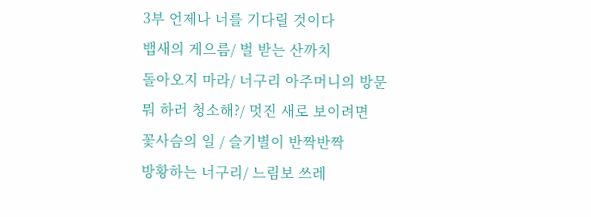3부 언제나 너를 기다릴 것이다
뱁새의 게으름/ 벌 받는 산까치
돌아오지 마라/ 너구리 아주머니의 방문
뭐 하러 청소해?/ 멋진 새로 보이려면
꽃사슴의 일 / 슬기별이 반짝반짝
방황하는 너구리/ 느림보 쓰레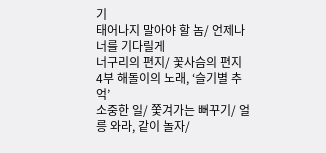기
태어나지 말아야 할 놈/ 언제나 너를 기다릴게
너구리의 편지/ 꽃사슴의 편지
4부 해돌이의 노래, ‘슬기별 추억’
소중한 일/ 쫓겨가는 뻐꾸기/ 얼릉 와라, 같이 놀자/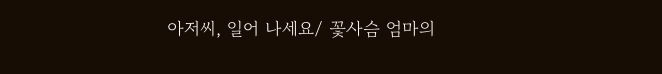아저씨, 일어 나세요/ 꽃사슴 엄마의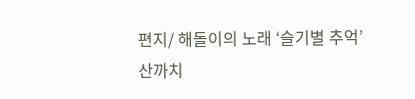편지/ 해돌이의 노래 ‘슬기별 추억’
산까치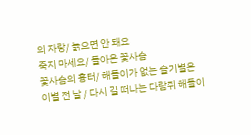의 자랑/ 늙으면 안 돼요
죽지 마세요/ 돌아온 꽃사슴
꽃사슴의 흉터/ 해돌이가 없는 슬기별은
이별 전 날 / 다시 길 떠나는 다람쥐 해돌이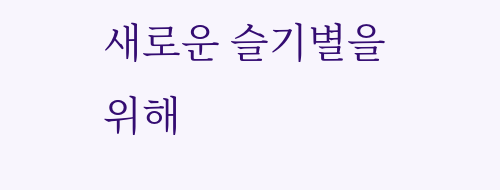새로운 슬기별을 위해